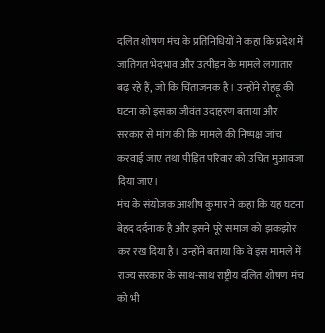दलित शोषण मंच के प्रतिनिधियों ने कहा कि प्रदेश में जातिगत भेदभाव और उत्पीड़न के मामले लगातार बढ़ रहे हैं, जो कि चिंताजनक है। उन्होंने रोहड़ू की घटना को इसका जीवंत उदाहरण बताया और सरकार से मांग की कि मामले की निष्पक्ष जांच करवाई जाए तथा पीड़ित परिवार को उचित मुआवजा दिया जाए।
मंच के संयोजक आशीष कुमार ने कहा कि यह घटना बेहद दर्दनाक है और इसने पूरे समाज को झकझोर कर रख दिया है। उन्होंने बताया कि वे इस मामले में राज्य सरकार के साथ-साथ राष्ट्रीय दलित शोषण मंच को भी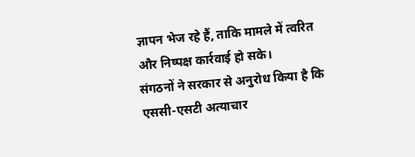ज्ञापन भेज रहे हैं, ताकि मामले में त्वरित और निष्पक्ष कार्रवाई हो सके।
संगठनों ने सरकार से अनुरोध किया है कि एससी-एसटी अत्याचार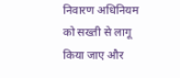निवारण अधिनियम को सख्ती से लागू किया जाए और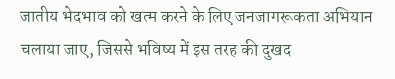जातीय भेदभाव को खत्म करने के लिए जनजागरूकता अभियान चलाया जाए, जिससे भविष्य में इस तरह की दुखद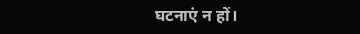घटनाएं न हों।